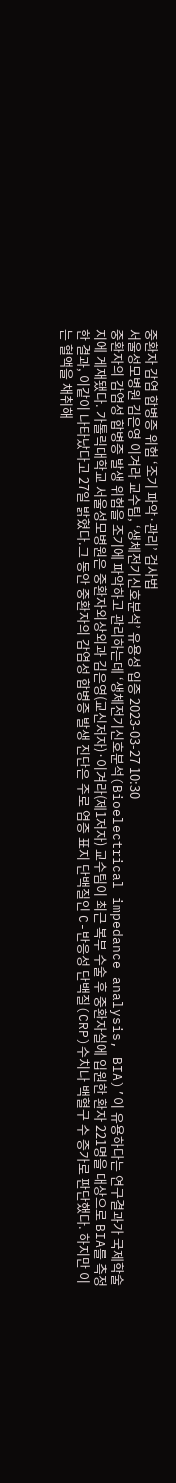중환자 감염 합병증 위험 ‘조기 파악·관리’ 검사법
서울성모병원 김은영 이겨라 교수팀, ‘생체전기신호분석’ 유용성 입증 2023-03-27 10:30
중환자의 감염성 합병증 발생 위험을 조기에 파악하고 관리하는데 ‘생체전기신호분석(Bioelectrical impedance analysis, BIA)’이 유용하다는 연구결과가 국제학술지에 게재됐다. 가톨릭대학교 서울성모병원은 중환자외상외과 김은영(교신저자)·이겨라(제1저자) 교수팀이 최근 복부 수술 후 중환자실에 입원한 환자 221명을 대상으로 BIA를 측정한 결과, 이같이 나타났다고 27일 밝혔다.그 동안 중환자의 감염성 합병증 발생 진단은 주로 염증 표지 단백질인 C-반응성 단백질(CRP)수치나 백혈구 수 증가로 판단했다. 하지만 이는 혈액을 채취해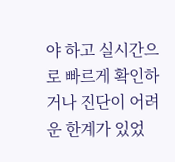야 하고 실시간으로 빠르게 확인하거나 진단이 어려운 한계가 있었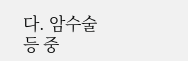다. 암수술 등 중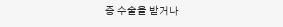증 수술을 받거나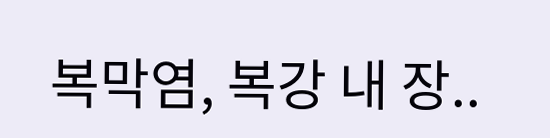복막염, 복강 내 장..